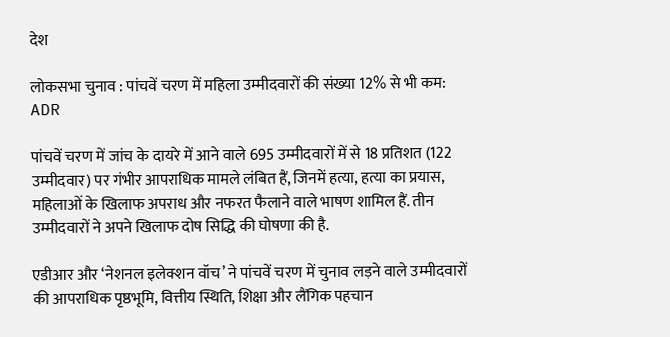देश

लोकसभा चुनाव : पांचवें चरण में महिला उम्मीदवारों की संख्या 12% से भी कम: ADR

पांचवें चरण में जांच के दायरे में आने वाले 695 उम्मीदवारों में से 18 प्रतिशत (122 उम्मीदवार) पर गंभीर आपराधिक मामले लंबित हैं, जिनमें हत्या, हत्या का प्रयास, महिलाओं के खिलाफ अपराध और नफरत फैलाने वाले भाषण शामिल हैं. तीन उम्मीदवारों ने अपने खिलाफ दोष सिद्धि की घोषणा की है.

एडीआर और ‘नेशनल इलेक्शन वॉच’ ने पांचवें चरण में चुनाव लड़ने वाले उम्मीदवारों की आपराधिक पृष्ठभूमि, वित्तीय स्थिति, शिक्षा और लैंगिक पहचान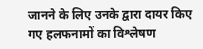जानने के लिए उनके द्वारा दायर किए गए हलफनामों का विश्लेषण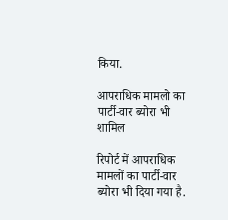किया.

आपराधिक मामलो का पार्टी-वार ब्‍योरा भी शामिल

रिपोर्ट में आपराधिक मामलों का पार्टी-वार ब्योरा भी दिया गया है.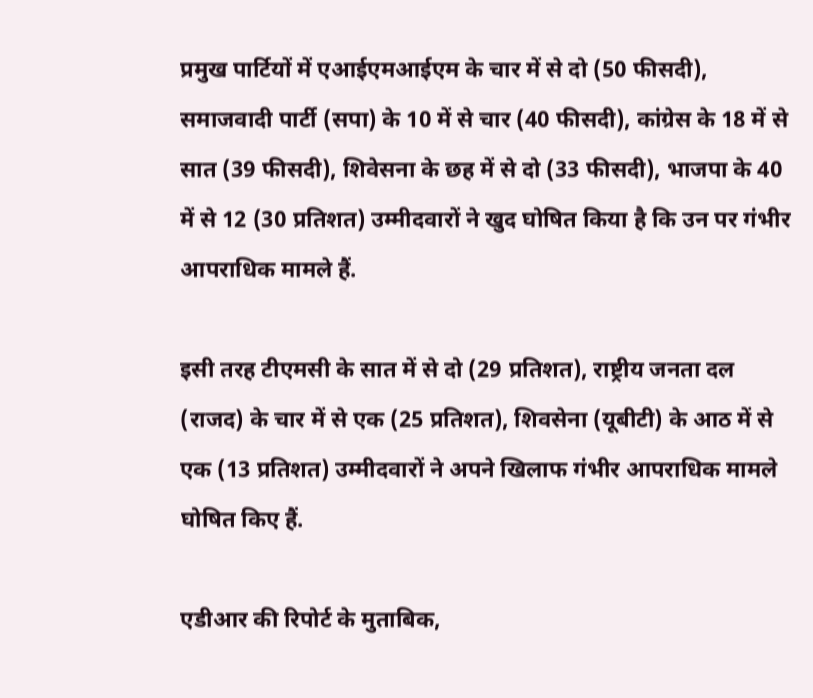प्रमुख पार्टियों में एआईएमआईएम के चार में से दो (50 फीसदी), समाजवादी पार्टी (सपा) के 10 में से चार (40 फीसदी), कांग्रेस के 18 में से सात (39 फीसदी), शिवेसना के छह में से दो (33 फीसदी), भाजपा के 40 में से 12 (30 प्रतिशत) उम्मीदवारों ने खुद घोषित किया है कि उन पर गंभीर आपराधिक मामले हैं.

इसी तरह टीएमसी के सात में से दो (29 प्रतिशत), राष्ट्रीय जनता दल (राजद) के चार में से एक (25 प्रतिशत), शिवसेना (यूबीटी) के आठ में से एक (13 प्रतिशत) उम्मीदवारों ने अपने खिलाफ गंभीर आपराधिक मामले घोषित किए हैं.

एडीआर की रिपोर्ट के मुताबिक,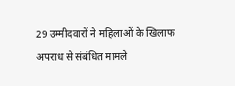29 उम्मीदवारों ने महिलाओं के खिलाफ अपराध से संबंधित मामले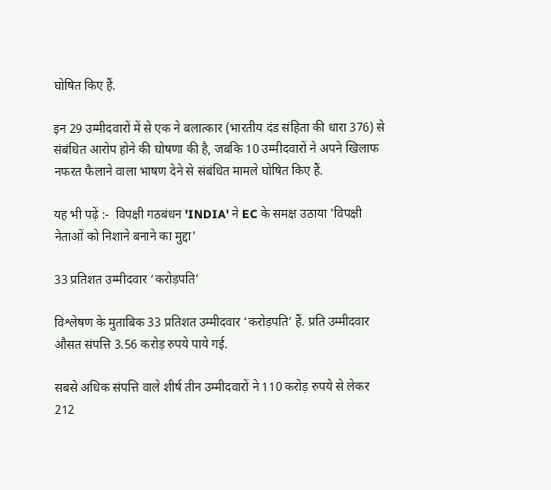घोषित किए हैं.

इन 29 उम्मीदवारों में से एक ने बलात्कार (भारतीय दंड संहिता की धारा 376) से संबंधित आरोप होने की घोषणा की है, जबकि 10 उम्मीदवारों ने अपने खिलाफ नफरत फैलाने वाला भाषण देने से संबंधित मामले घोषित किए हैं.

यह भी पढ़ें :-  विपक्षी गठबंधन 'INDIA' ने EC के समक्ष उठाया 'विपक्षी नेताओं को निशाने बनाने का मुद्दा'

33 प्रतिशत उम्मीदवार ‘करोड़पति’

विश्लेषण के मुताबिक 33 प्रतिशत उम्मीदवार ‘करोड़पति’ हैं. प्रति उम्मीदवार औसत संपत्ति 3.56 करोड़ रुपये पाये गई.

सबसे अधिक संपत्ति वाले शीर्ष तीन उम्मीदवारों ने 110 करोड़ रुपये से लेकर 212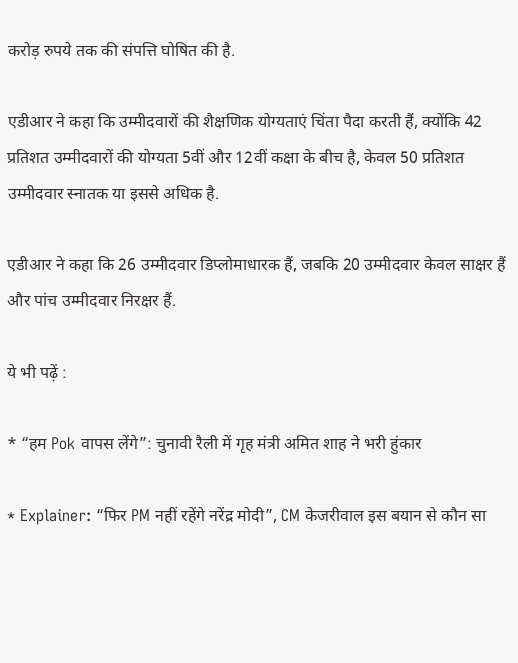करोड़ रुपये तक की संपत्ति घोषित की है.

एडीआर ने कहा कि उम्मीदवारों की शैक्षणिक योग्यताएं चिंता पैदा करती हैं, क्योंकि 42 प्रतिशत उम्मीदवारों की योग्यता 5वीं और 12वीं कक्षा के बीच है, केवल 50 प्रतिशत उम्मीदवार स्नातक या इससे अधिक है.

एडीआर ने कहा कि 26 उम्मीदवार डिप्लोमाधारक हैं, जबकि 20 उम्मीदवार केवल साक्षर हैं और पांच उम्मीदवार निरक्षर हैं.

ये भी पढ़ें :

* “हम Pok वापस लेंगे”: चुनावी रैली में गृह मंत्री अमित शाह ने भरी हुंकार

* Explainer: “फिर PM नहीं रहेंगे नरेंद्र मोदी”, CM केजरीवाल इस बयान से कौन सा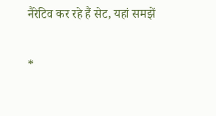नैरेटिव कर रहे हैं सेट, यहां समझें

*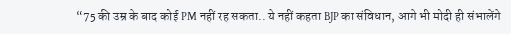“75 की उम्र के बाद कोई PM नहीं रह सकता.. ये नहीं कहता BJP का संविधान, आगे भी मोदी ही संभालेंगे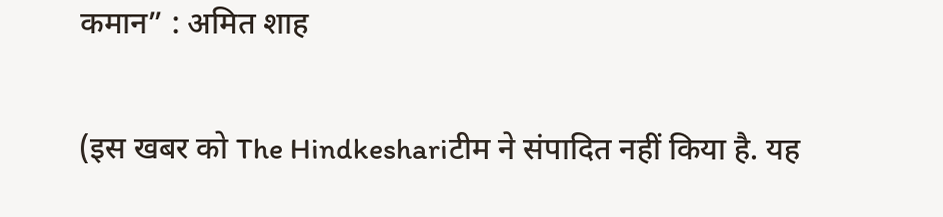कमान” : अमित शाह

(इस खबर को The Hindkeshariटीम ने संपादित नहीं किया है. यह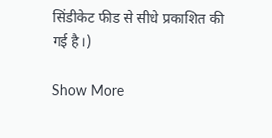सिंडीकेट फीड से सीधे प्रकाशित की गई है।)

Show More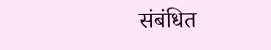संबंधित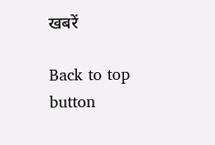खबरें

Back to top button